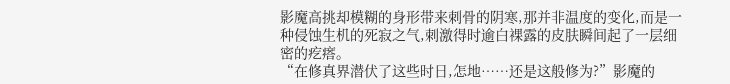影魔高挑却模糊的身形带来刺骨的阴寒,那并非温度的变化,而是一种侵蚀生机的死寂之气,刺激得时逾白裸露的皮肤瞬间起了一层细密的疙瘩。
“在修真界潜伏了这些时日,怎地……还是这般修为?”影魔的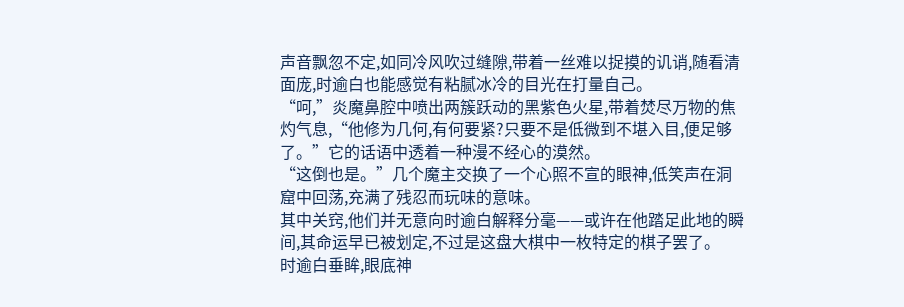声音飘忽不定,如同冷风吹过缝隙,带着一丝难以捉摸的讥诮,随看清面庞,时逾白也能感觉有粘腻冰冷的目光在打量自己。
“呵,”炎魔鼻腔中喷出两簇跃动的黑紫色火星,带着焚尽万物的焦灼气息,“他修为几何,有何要紧?只要不是低微到不堪入目,便足够了。”它的话语中透着一种漫不经心的漠然。
“这倒也是。”几个魔主交换了一个心照不宣的眼神,低笑声在洞窟中回荡,充满了残忍而玩味的意味。
其中关窍,他们并无意向时逾白解释分毫——或许在他踏足此地的瞬间,其命运早已被划定,不过是这盘大棋中一枚特定的棋子罢了。
时逾白垂眸,眼底神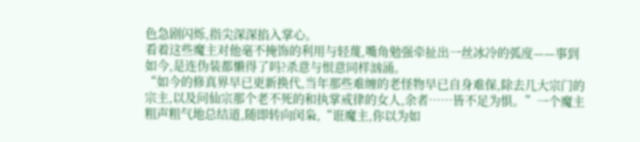色急剧闪烁,指尖深深掐入掌心。
看着这些魔主对他毫不掩饰的利用与轻蔑,嘴角勉强牵扯出一丝冰冷的弧度——事到如今,是连伪装都懒得了吗?杀意与恨意同样汹涌。
“如今的修真界早已更新换代,当年那些难缠的老怪物早已自身难保,除去几大宗门的宗主,以及问仙宗那个老不死的和执掌戒律的女人,余者……皆不足为惧。”一个魔主粗声粗气地总结道,随即转向闵枭,“诳魔主,你以为如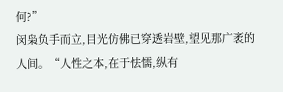何?”
闵枭负手而立,目光仿佛已穿透岩壁,望见那广袤的人间。“人性之本,在于怯懦,纵有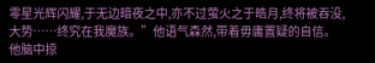零星光辉闪耀,于无边暗夜之中,亦不过萤火之于皓月,终将被吞没,大势……终究在我魔族。”他语气森然,带着毋庸置疑的自信。
他脑中掠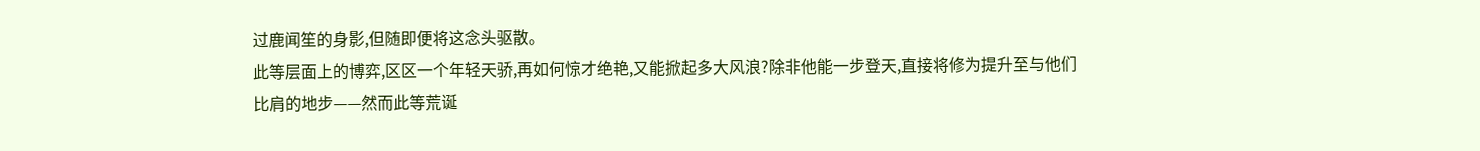过鹿闻笙的身影,但随即便将这念头驱散。
此等层面上的博弈,区区一个年轻天骄,再如何惊才绝艳,又能掀起多大风浪?除非他能一步登天,直接将修为提升至与他们比肩的地步——然而此等荒诞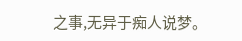之事,无异于痴人说梦。